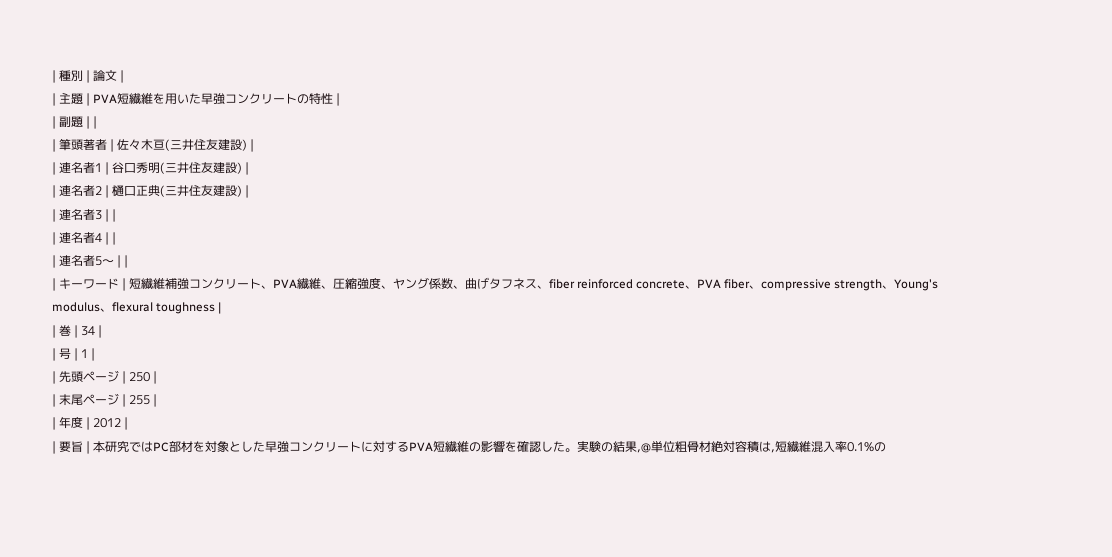| 種別 | 論文 |
| 主題 | PVA短繊維を用いた早強コンクリートの特性 |
| 副題 | |
| 筆頭著者 | 佐々木亘(三井住友建設) |
| 連名者1 | 谷口秀明(三井住友建設) |
| 連名者2 | 樋口正典(三井住友建設) |
| 連名者3 | |
| 連名者4 | |
| 連名者5〜 | |
| キーワード | 短繊維補強コンクリート、PVA繊維、圧縮強度、ヤング係数、曲げタフネス、fiber reinforced concrete、PVA fiber、compressive strength、Young's modulus、flexural toughness |
| 巻 | 34 |
| 号 | 1 |
| 先頭ページ | 250 |
| 末尾ページ | 255 |
| 年度 | 2012 |
| 要旨 | 本研究ではPC部材を対象とした早強コンクリートに対するPVA短繊維の影響を確認した。実験の結果,@単位粗骨材絶対容積は,短繊維混入率0.1%の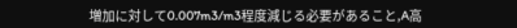増加に対して0.007m3/m3程度減じる必要があること,A高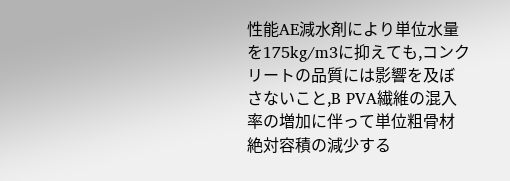性能AE減水剤により単位水量を175kg/m3に抑えても,コンクリートの品質には影響を及ぼさないこと,B PVA繊維の混入率の増加に伴って単位粗骨材絶対容積の減少する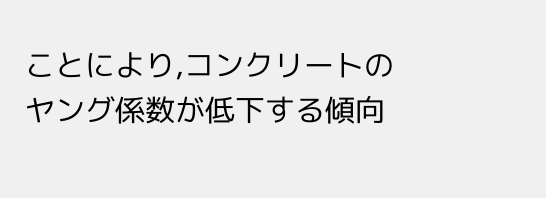ことにより,コンクリートのヤング係数が低下する傾向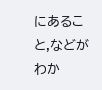にあること,などがわか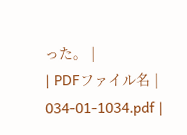った。 |
| PDFファイル名 | 034-01-1034.pdf |